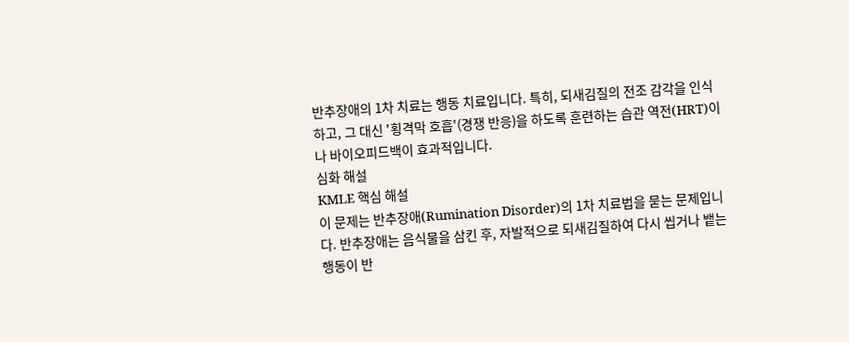반추장애의 1차 치료는 행동 치료입니다. 특히, 되새김질의 전조 감각을 인식하고, 그 대신 '횡격막 호흡'(경쟁 반응)을 하도록 훈련하는 습관 역전(HRT)이나 바이오피드백이 효과적입니다.
심화 해설
KMLE 핵심 해설
이 문제는 반추장애(Rumination Disorder)의 1차 치료법을 묻는 문제입니다. 반추장애는 음식물을 삼킨 후, 자발적으로 되새김질하여 다시 씹거나 뱉는 행동이 반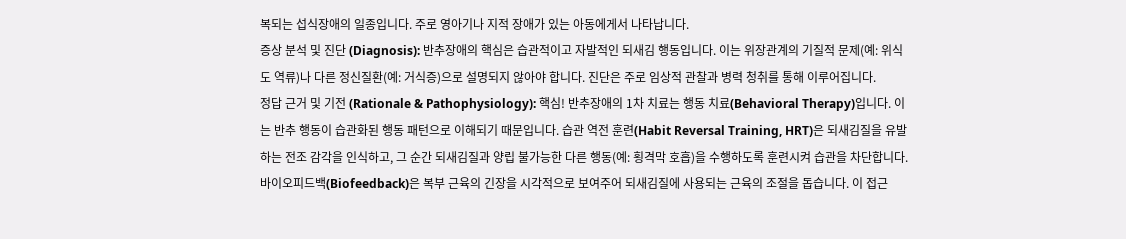복되는 섭식장애의 일종입니다. 주로 영아기나 지적 장애가 있는 아동에게서 나타납니다.
증상 분석 및 진단 (Diagnosis): 반추장애의 핵심은 습관적이고 자발적인 되새김 행동입니다. 이는 위장관계의 기질적 문제(예: 위식도 역류)나 다른 정신질환(예: 거식증)으로 설명되지 않아야 합니다. 진단은 주로 임상적 관찰과 병력 청취를 통해 이루어집니다.
정답 근거 및 기전 (Rationale & Pathophysiology): 핵심! 반추장애의 1차 치료는 행동 치료(Behavioral Therapy)입니다. 이는 반추 행동이 습관화된 행동 패턴으로 이해되기 때문입니다. 습관 역전 훈련(Habit Reversal Training, HRT)은 되새김질을 유발하는 전조 감각을 인식하고, 그 순간 되새김질과 양립 불가능한 다른 행동(예: 횡격막 호흡)을 수행하도록 훈련시켜 습관을 차단합니다. 바이오피드백(Biofeedback)은 복부 근육의 긴장을 시각적으로 보여주어 되새김질에 사용되는 근육의 조절을 돕습니다. 이 접근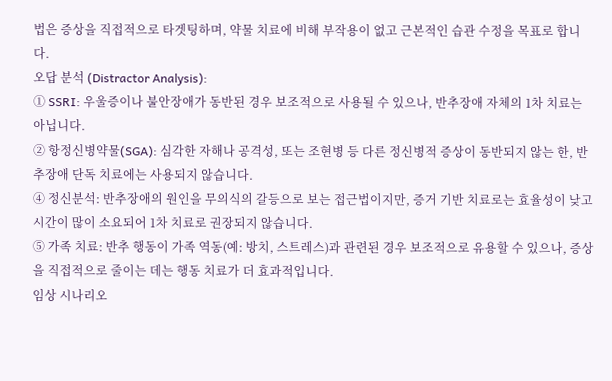법은 증상을 직접적으로 타겟팅하며, 약물 치료에 비해 부작용이 없고 근본적인 습관 수정을 목표로 합니다.
오답 분석 (Distractor Analysis):
① SSRI: 우울증이나 불안장애가 동반된 경우 보조적으로 사용될 수 있으나, 반추장애 자체의 1차 치료는 아닙니다.
② 항정신병약물(SGA): 심각한 자해나 공격성, 또는 조현병 등 다른 정신병적 증상이 동반되지 않는 한, 반추장애 단독 치료에는 사용되지 않습니다.
④ 정신분석: 반추장애의 원인을 무의식의 갈등으로 보는 접근법이지만, 증거 기반 치료로는 효율성이 낮고 시간이 많이 소요되어 1차 치료로 권장되지 않습니다.
⑤ 가족 치료: 반추 행동이 가족 역동(예: 방치, 스트레스)과 관련된 경우 보조적으로 유용할 수 있으나, 증상을 직접적으로 줄이는 데는 행동 치료가 더 효과적입니다.
임상 시나리오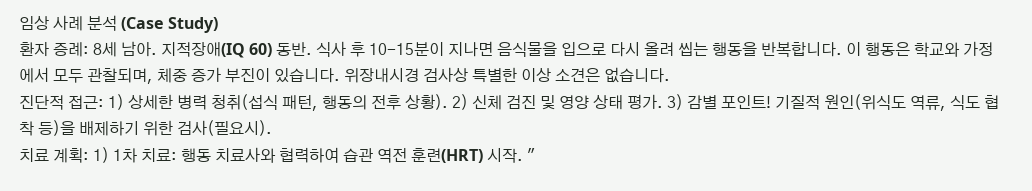임상 사례 분석 (Case Study)
환자 증례: 8세 남아. 지적장애(IQ 60) 동반. 식사 후 10-15분이 지나면 음식물을 입으로 다시 올려 씹는 행동을 반복합니다. 이 행동은 학교와 가정에서 모두 관찰되며, 체중 증가 부진이 있습니다. 위장내시경 검사상 특별한 이상 소견은 없습니다.
진단적 접근: 1) 상세한 병력 청취(섭식 패턴, 행동의 전후 상황). 2) 신체 검진 및 영양 상태 평가. 3) 감별 포인트! 기질적 원인(위식도 역류, 식도 협착 등)을 배제하기 위한 검사(필요시).
치료 계획: 1) 1차 치료: 행동 치료사와 협력하여 습관 역전 훈련(HRT) 시작. "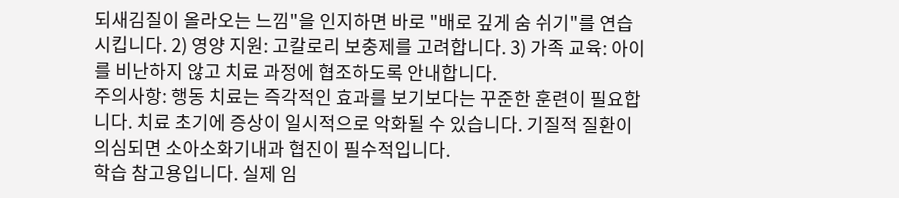되새김질이 올라오는 느낌"을 인지하면 바로 "배로 깊게 숨 쉬기"를 연습시킵니다. 2) 영양 지원: 고칼로리 보충제를 고려합니다. 3) 가족 교육: 아이를 비난하지 않고 치료 과정에 협조하도록 안내합니다.
주의사항: 행동 치료는 즉각적인 효과를 보기보다는 꾸준한 훈련이 필요합니다. 치료 초기에 증상이 일시적으로 악화될 수 있습니다. 기질적 질환이 의심되면 소아소화기내과 협진이 필수적입니다.
학습 참고용입니다. 실제 임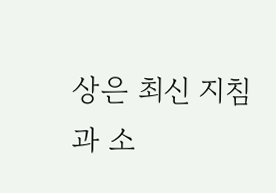상은 최신 지침과 소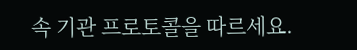속 기관 프로토콜을 따르세요.